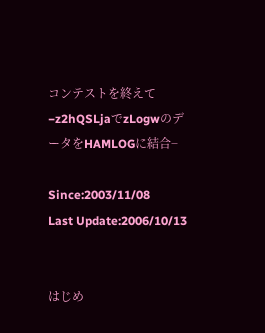コンテストを終えて
−z2hQSLjaでzLogwのデータをHAMLOGに結合−

Since:2003/11/08
Last Update:2006/10/13


はじめ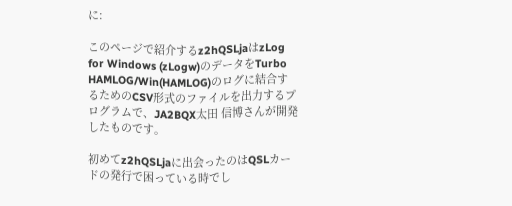に:

このページで紹介するz2hQSLjaはzLog for Windows (zLogw)のデータをTurbo HAMLOG/Win(HAMLOG)のログに結合するためのCSV形式のファイルを出力するプログラムで、JA2BQX太田 信博さんが開発したものです。

初めてz2hQSLjaに出会ったのはQSLカードの発行で困っている時でし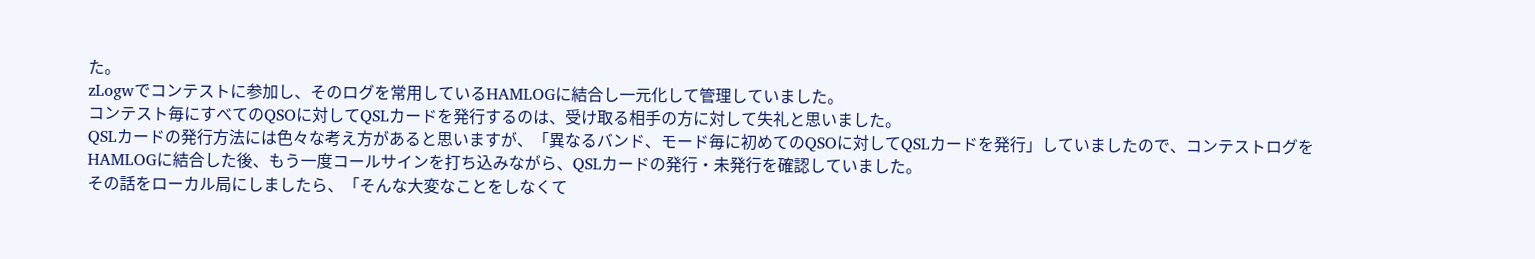た。
zLogwでコンテストに参加し、そのログを常用しているHAMLOGに結合し一元化して管理していました。
コンテスト毎にすべてのQSOに対してQSLカードを発行するのは、受け取る相手の方に対して失礼と思いました。
QSLカードの発行方法には色々な考え方があると思いますが、「異なるバンド、モード毎に初めてのQSOに対してQSLカードを発行」していましたので、コンテストログをHAMLOGに結合した後、もう一度コールサインを打ち込みながら、QSLカードの発行・未発行を確認していました。
その話をローカル局にしましたら、「そんな大変なことをしなくて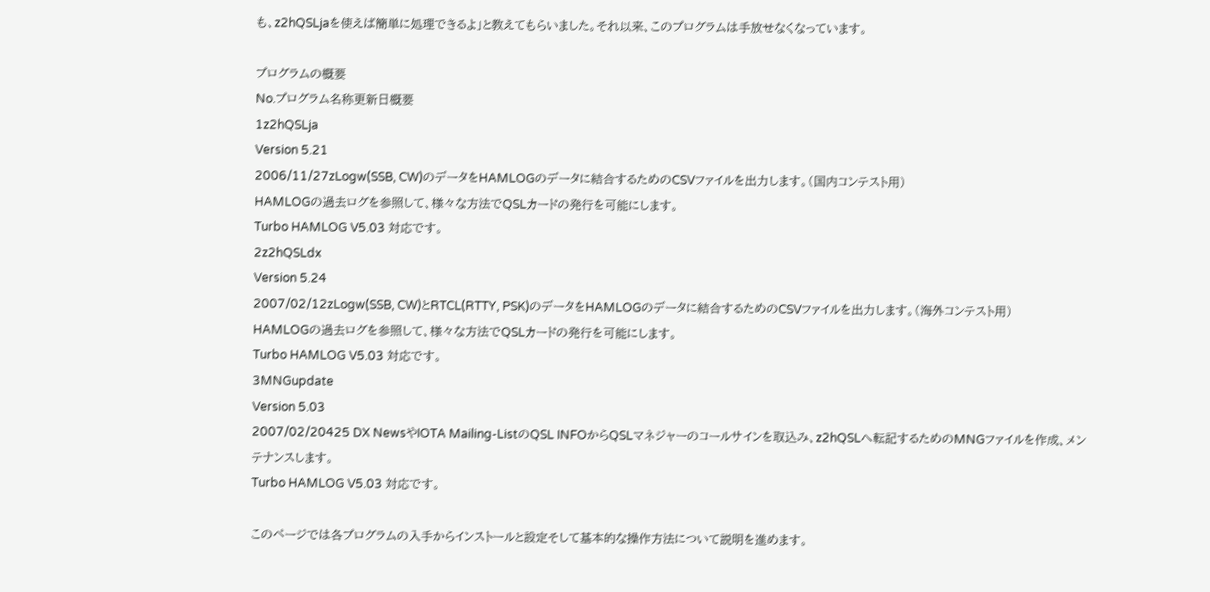も、z2hQSLjaを使えば簡単に処理できるよ」と教えてもらいました。それ以来、このプログラムは手放せなくなっています。

プログラムの概要
No.プログラム名称更新日概要
1z2hQSLja
Version 5.21
2006/11/27zLogw(SSB, CW)のデータをHAMLOGのデータに結合するためのCSVファイルを出力します。(国内コンテスト用)
HAMLOGの過去ログを参照して、様々な方法でQSLカードの発行を可能にします。
Turbo HAMLOG V5.03 対応です。
2z2hQSLdx
Version 5.24
2007/02/12zLogw(SSB, CW)とRTCL(RTTY, PSK)のデータをHAMLOGのデータに結合するためのCSVファイルを出力します。(海外コンテスト用)
HAMLOGの過去ログを参照して、様々な方法でQSLカードの発行を可能にします。
Turbo HAMLOG V5.03 対応です。
3MNGupdate
Version 5.03
2007/02/20425 DX NewsやIOTA Mailing-ListのQSL INFOからQSLマネジャーのコールサインを取込み、z2hQSLへ転記するためのMNGファイルを作成、メンテナンスします。
Turbo HAMLOG V5.03 対応です。

このページでは各プログラムの入手からインストールと設定そして基本的な操作方法について説明を進めます。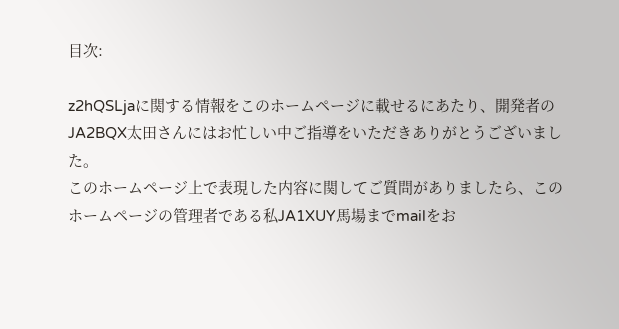目次:

z2hQSLjaに関する情報をこのホームページに載せるにあたり、開発者のJA2BQX太田さんにはお忙しい中ご指導をいただきありがとうございました。
このホームページ上で表現した内容に関してご質問がありましたら、このホームページの管理者である私JA1XUY馬場までmailをお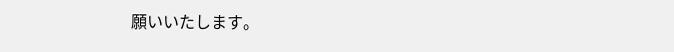願いいたします。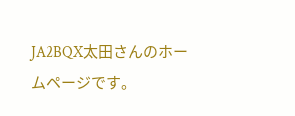JA2BQX太田さんのホームページです。